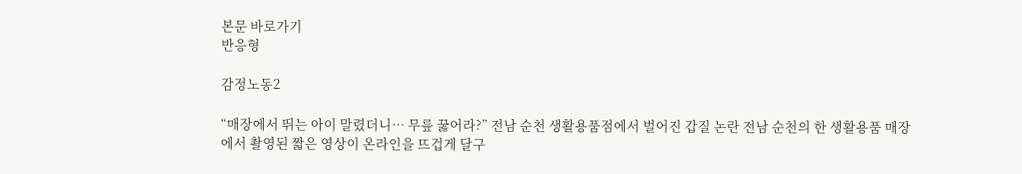본문 바로가기
반응형

감정노동2

“매장에서 뛰는 아이 말렸더니… 무릎 꿇어라?” 전남 순천 생활용품점에서 벌어진 갑질 논란 전남 순천의 한 생활용품 매장에서 촬영된 짧은 영상이 온라인을 뜨겁게 달구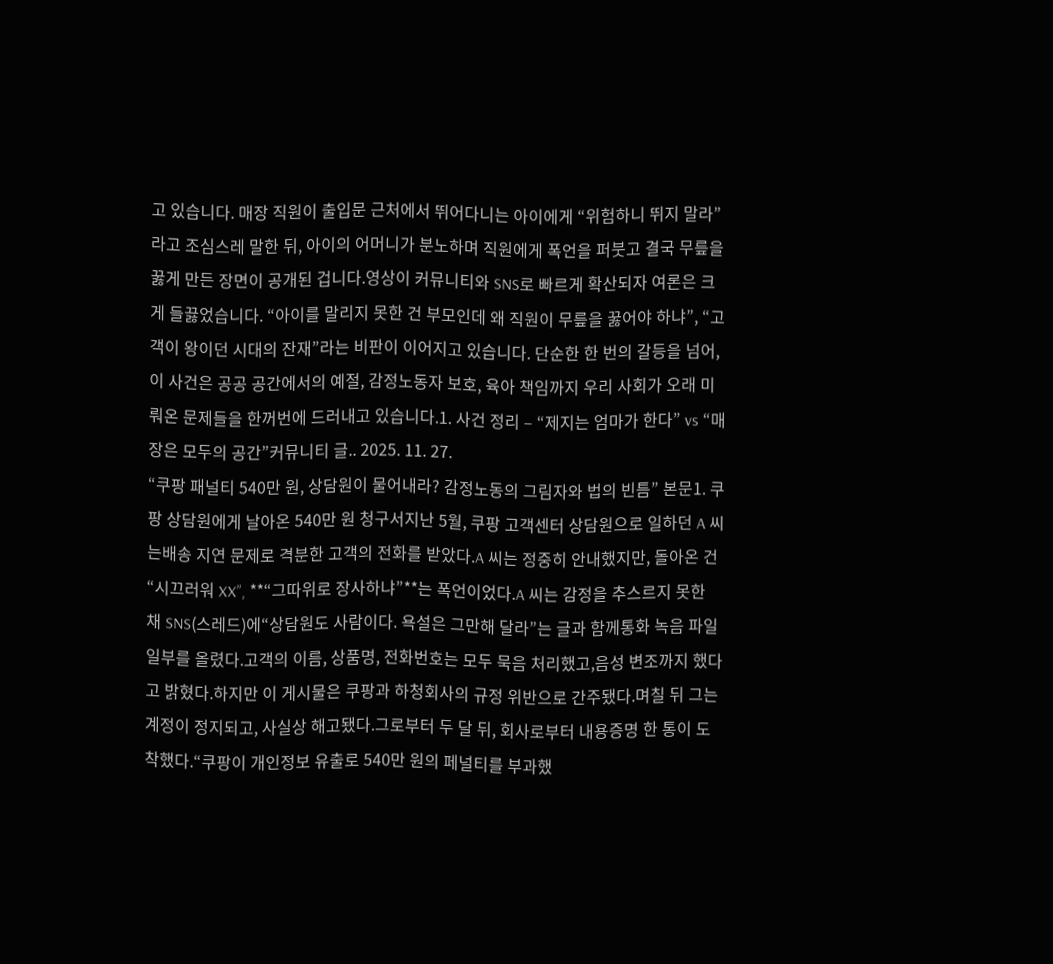고 있습니다. 매장 직원이 출입문 근처에서 뛰어다니는 아이에게 “위험하니 뛰지 말라”라고 조심스레 말한 뒤, 아이의 어머니가 분노하며 직원에게 폭언을 퍼붓고 결국 무릎을 꿇게 만든 장면이 공개된 겁니다.영상이 커뮤니티와 SNS로 빠르게 확산되자 여론은 크게 들끓었습니다. “아이를 말리지 못한 건 부모인데 왜 직원이 무릎을 꿇어야 하냐”, “고객이 왕이던 시대의 잔재”라는 비판이 이어지고 있습니다. 단순한 한 번의 갈등을 넘어, 이 사건은 공공 공간에서의 예절, 감정노동자 보호, 육아 책임까지 우리 사회가 오래 미뤄온 문제들을 한꺼번에 드러내고 있습니다.1. 사건 정리 – “제지는 엄마가 한다” vs “매장은 모두의 공간”커뮤니티 글.. 2025. 11. 27.
“쿠팡 패널티 540만 원, 상담원이 물어내라? 감정노동의 그림자와 법의 빈틈” 본문1. 쿠팡 상담원에게 날아온 540만 원 청구서지난 5월, 쿠팡 고객센터 상담원으로 일하던 A 씨는배송 지연 문제로 격분한 고객의 전화를 받았다.A 씨는 정중히 안내했지만, 돌아온 건 “시끄러워 XX”, **“그따위로 장사하냐”**는 폭언이었다.A 씨는 감정을 추스르지 못한 채 SNS(스레드)에“상담원도 사람이다. 욕설은 그만해 달라”는 글과 함께통화 녹음 파일 일부를 올렸다.고객의 이름, 상품명, 전화번호는 모두 묵음 처리했고,음성 변조까지 했다고 밝혔다.하지만 이 게시물은 쿠팡과 하청회사의 규정 위반으로 간주됐다.며칠 뒤 그는 계정이 정지되고, 사실상 해고됐다.그로부터 두 달 뒤, 회사로부터 내용증명 한 통이 도착했다.“쿠팡이 개인정보 유출로 540만 원의 페널티를 부과했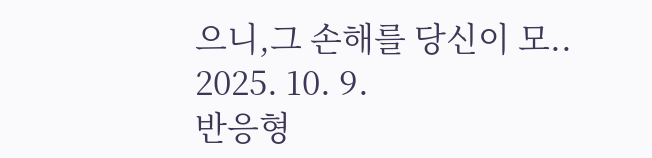으니,그 손해를 당신이 모.. 2025. 10. 9.
반응형